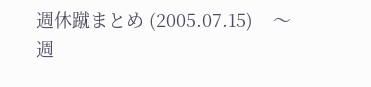週休蹴まとめ (2005.07.15)    〜週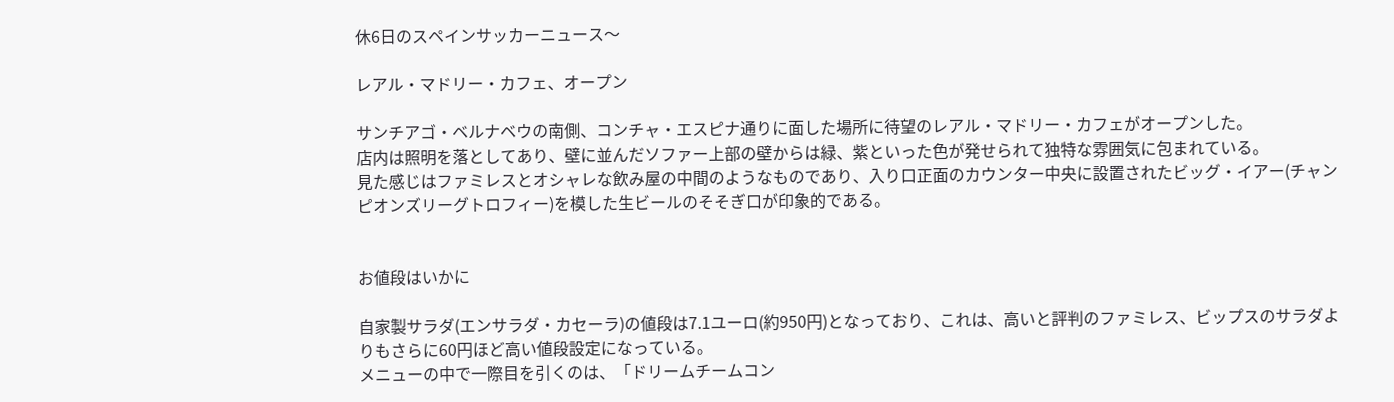休6日のスペインサッカーニュース〜

レアル・マドリー・カフェ、オープン

サンチアゴ・ベルナベウの南側、コンチャ・エスピナ通りに面した場所に待望のレアル・マドリー・カフェがオープンした。
店内は照明を落としてあり、壁に並んだソファー上部の壁からは緑、紫といった色が発せられて独特な雰囲気に包まれている。
見た感じはファミレスとオシャレな飲み屋の中間のようなものであり、入り口正面のカウンター中央に設置されたビッグ・イアー(チャンピオンズリーグトロフィー)を模した生ビールのそそぎ口が印象的である。


お値段はいかに

自家製サラダ(エンサラダ・カセーラ)の値段は7.1ユーロ(約950円)となっており、これは、高いと評判のファミレス、ビップスのサラダよりもさらに60円ほど高い値段設定になっている。
メニューの中で一際目を引くのは、「ドリームチームコン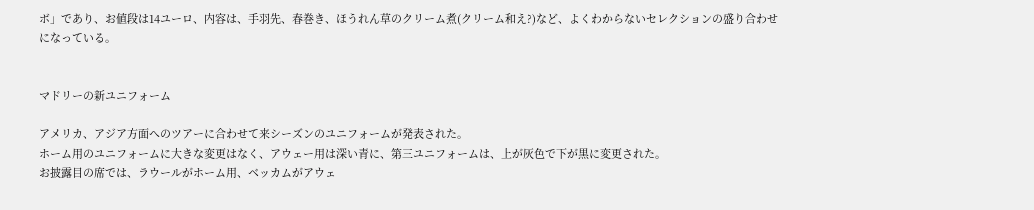ボ」であり、お値段は14ユーロ、内容は、手羽先、春巻き、ほうれん草のクリーム煮(クリーム和え?)など、よくわからないセレクションの盛り合わせになっている。


マドリーの新ユニフォーム

アメリカ、アジア方面へのツアーに合わせて来シーズンのユニフォームが発表された。
ホーム用のユニフォームに大きな変更はなく、アウェー用は深い青に、第三ユニフォームは、上が灰色で下が黒に変更された。
お披露目の席では、ラウールがホーム用、ベッカムがアウェ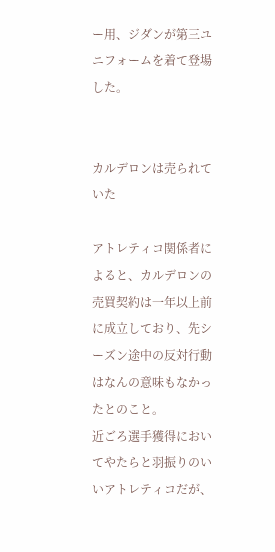ー用、ジダンが第三ユニフォームを着て登場した。


カルデロンは売られていた

アトレティコ関係者によると、カルデロンの売買契約は一年以上前に成立しており、先シーズン途中の反対行動はなんの意味もなかったとのこと。
近ごろ選手獲得においてやたらと羽振りのいいアトレティコだが、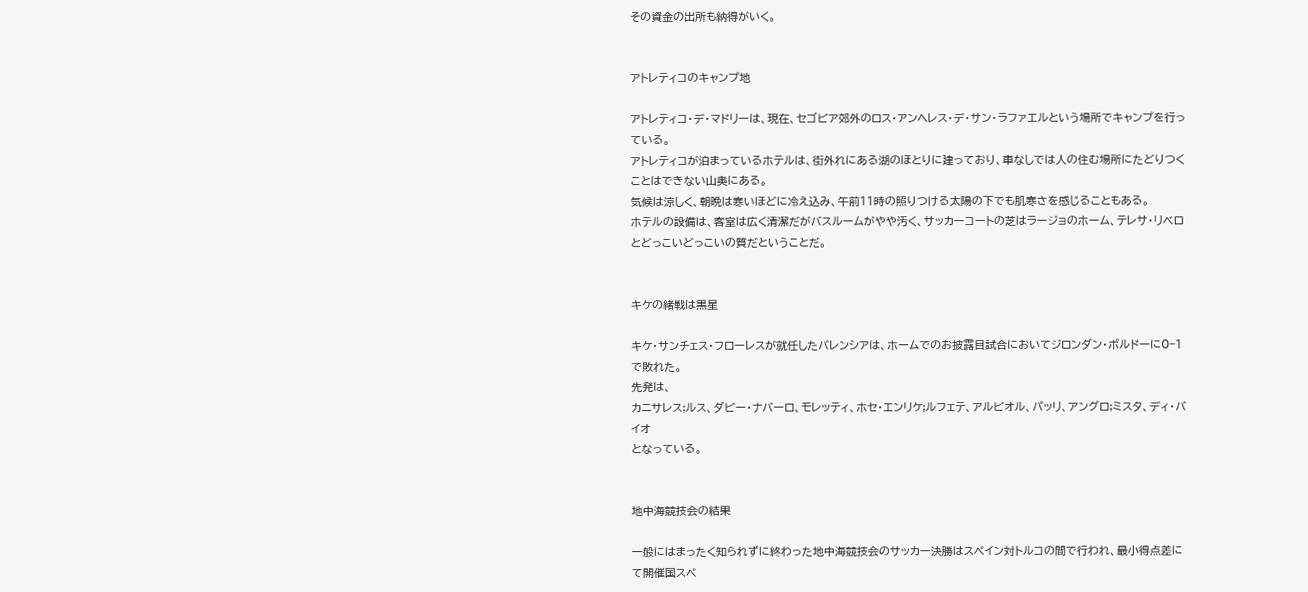その資金の出所も納得がいく。


アトレティコのキャンプ地

アトレティコ・デ・マドリーは、現在、セゴビア郊外のロス・アンヘレス・デ・サン・ラファエルという場所でキャンプを行っている。
アトレティコが泊まっているホテルは、街外れにある湖のほとりに建っており、車なしでは人の住む場所にたどりつくことはできない山奥にある。
気候は涼しく、朝晩は寒いほどに冷え込み、午前11時の照りつける太陽の下でも肌寒さを感じることもある。
ホテルの設備は、客室は広く清潔だがバスルームがやや汚く、サッカーコートの芝はラージョのホーム、テレサ・リベロとどっこいどっこいの質だということだ。


キケの緒戦は黒星

キケ・サンチェス・フローレスが就任したバレンシアは、ホームでのお披露目試合においてジロンダン・ボルドーに0−1で敗れた。
先発は、
カニサレス;ルス、ダビー・ナバーロ、モレッティ、ホセ・エンリケ;ルフェテ、アルビオル、パッリ、アングロ;ミスタ、ディ・バイオ
となっている。


地中海競技会の結果

一般にはまったく知られずに終わった地中海競技会のサッカー決勝はスペイン対トルコの間で行われ、最小得点差にて開催国スペ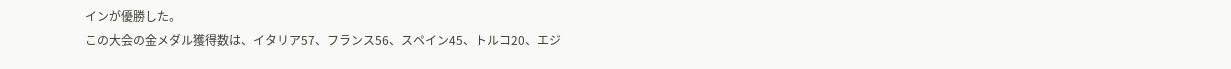インが優勝した。
この大会の金メダル獲得数は、イタリア57、フランス56、スペイン45、トルコ20、エジ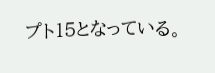プト15となっている。